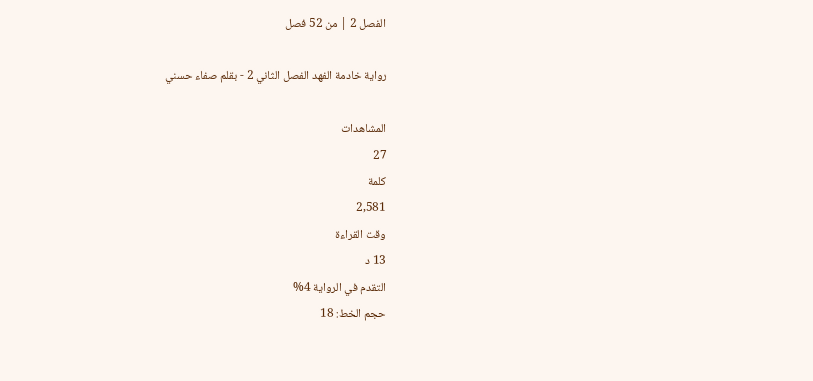الفصل 2 | من 52 فصل

رواية خادمة الفهد الفصل الثاني 2 - بقلم صفاء حسني

المشاهدات
27
كلمة
2,581
وقت القراءة
13 د
التقدم في الرواية 4%
حجم الخط: 18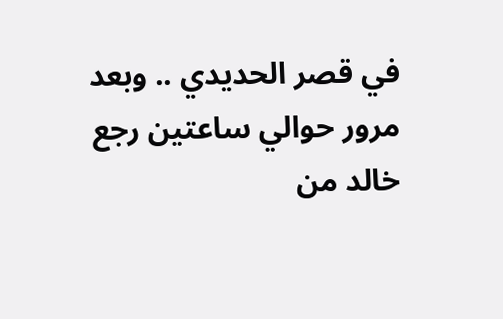في قصر الحديدي .. وبعد مرور حوالي ساعتين رجع خالد من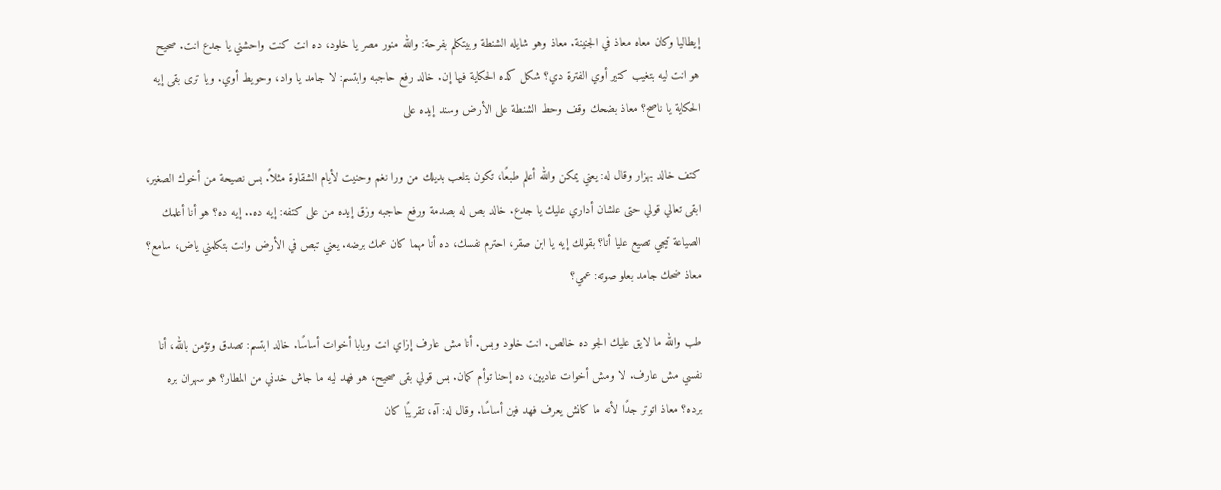إيطاليا وكان معاه معاذ في الجنينة. معاذ وهو شايله الشنطة وبيتكلم بفرحة: والله منور مصر يا خلود، ده انت كنت واحشني يا جدع انت. صحيح هو انت ليه بتغيب كتير أوي الفترة دي؟ شكل كده الحكاية فيها إن. خالد رفع حاجبه وابتسم: لا جامد يا واد، وحويط أوي. ويا ترى بقى إيه الحكاية يا ناصح؟ معاذ بضحك وقف وحط الشنطة على الأرض وسند إيده على

كتف خالد بهزار وقال له: يعني يمكن والله أعلم طبعًا، تكون بتلعب بديلك من ورا نغم وحنيت لأيام الشقاوة مثلاً. بس نصيحة من أخوك الصغير، ابقى تعالي قولي حتى علشان أداري عليك يا جدع. خالد بص له بصدمة ورفع حاجبه وزق إيده من على كتفه: إيه ده.. إيه ده؟ هو أنا أعلمك الصياعة تيجي تصيع عليا أنا؟ بقولك إيه يا ابن صقر، احترم نفسك، ده أنا مهما كان عمك برضه. يعني تبص في الأرض وانت بتكلمني ياض، سامع؟ معاذ ضحك جامد بعلو صوته: عمي؟

طب والله ما لايق عليك الجو ده خالص. انت خلود وبس. أنا مش عارف إزاي انت وبابا أخوات أساسًا. خالد ابتسم: تصدق وتؤمن بالله، أنا نفسي مش عارف. لا ومش أخوات عاديين، ده إحنا توأم كمان. بس قولي بقى صحيح، هو فهد ليه ما جاش خدني من المطار؟ هو سهران بره برده؟ معاذ اتوتر جدًا لأنه ما كانش يعرف فهد فين أساسًا. وقال له: آه، تقريبًا كان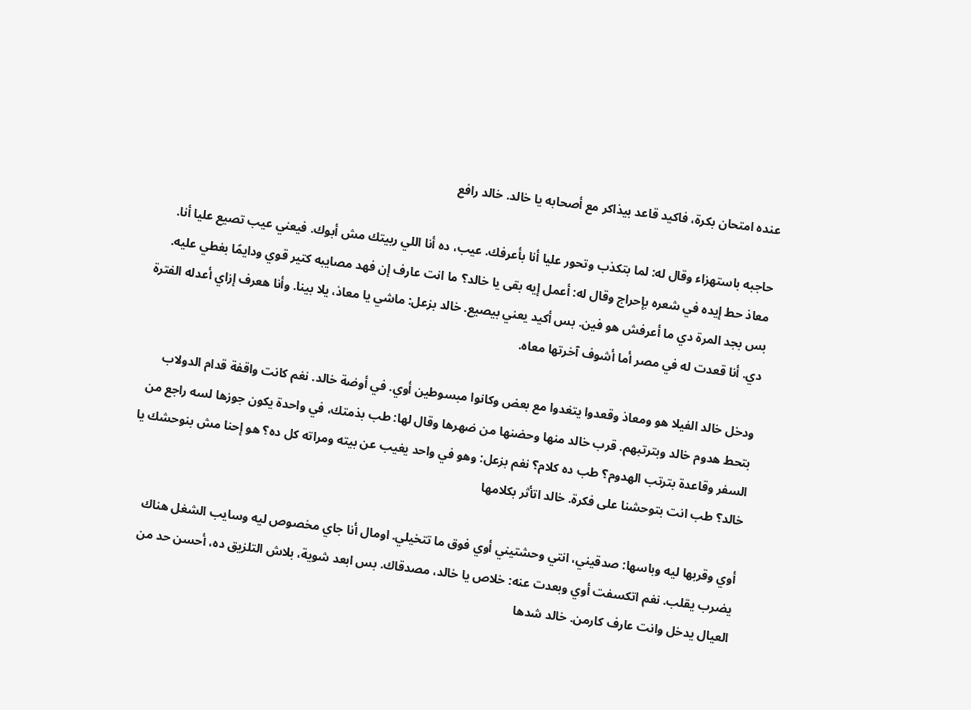عنده امتحان بكرة، فاكيد قاعد بيذاكر مع أصحابه يا خالد. خالد رافع

حاجبه باستهزاء وقال له: لما بتكذب وتحور عليا أنا بأعرفك. عيب، ده أنا اللي ربيتك مش أبوك. فيعني عيب تصيع عليا أنا. معاذ حط إيده في شعره بإحراج وقال له: أعمل إيه بقى يا خالد؟ ما انت عارف إن فهد مصايبه كتير قوي ودايمًا بغطي عليه. بس بجد المرة دي ما أعرفش هو فين. بس أكيد يعني بيصيع. خالد بزعل: ماشي يا معاذ، يلا بينا. وأنا هعرف إزاي أعدله الفترة دي. أنا قعدت له في مصر أما أشوف آخرتها معاه.

ودخل خالد الفيلا هو ومعاذ وقعدوا يتغدوا مع بعض وكانوا مبسوطين أوي. في أوضة خالد. نغم كانت واقفة قدام الدولاب بتحط هدوم خالد وبترتبهم. قرب خالد منها وحضنها من ضهرها وقال لها: طب بذمتك، في واحدة يكون جوزها لسه راجع من السفر وقاعدة بترتب الهدوم؟ طب ده كلام؟ نغم بزعل: وهو في واحد يغيب عن بيته ومراته كل ده؟ هو إحنا مش بنوحشك يا خالد؟ طب انت بتوحشنا على فكرة. خالد اتأثر بكلامها

أوي وقربها ليه وباسها: صدقيني، انتي وحشتيني أوي فوق ما تتخيلي. اومال أنا جاي مخصوص ليه وسايب الشغل هناك يضرب يقلب. نغم اتكسفت أوي وبعدت عنه: خلاص يا خالد، مصدقاك. بس ابعد شوية، بلاش التلزيق ده، أحسن حد من العيال يدخل وانت عارف كارمن. خالد شدها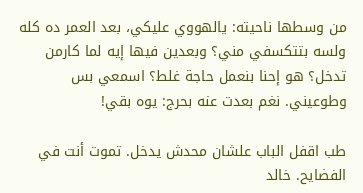من وسطها ناحيته: يالهووي عليكي، بعد العمر ده كله ولسه بتتكسفي مني؟ وبعدين فيها إيه لما كارمن تدخل؟ هو إحنا بنعمل حاجة غلط؟ اسمعي بس وطوعيني. نغم بعدت عنه بحرج: يوه بقي!

طب اقفل الباب علشان محدش يدخل. تموت أنت في الفضايح. خالد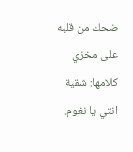ضحك من قلبه على مخزي كلامها: شقية انتي يا نغوم.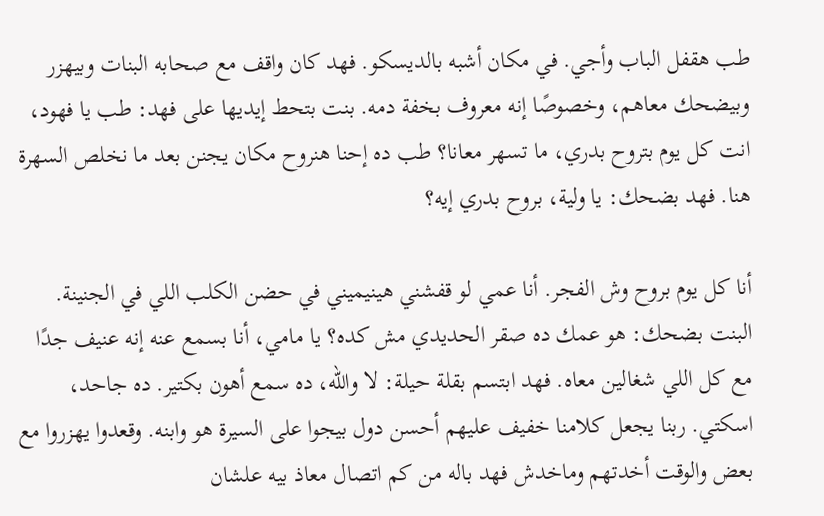طب هقفل الباب وأجي. في مكان أشبه بالديسكو. فهد كان واقف مع صحابه البنات وبيهزر وبيضحك معاهم، وخصوصًا إنه معروف بخفة دمه. بنت بتحط إيديها على فهد: طب يا فهود، انت كل يوم بتروح بدري، ما تسهر معانا؟ طب ده إحنا هنروح مكان يجنن بعد ما نخلص السهرة هنا. فهد بضحك: يا ولية، بروح بدري إيه؟

أنا كل يوم بروح وش الفجر. أنا عمي لو قفشني هينيميني في حضن الكلب اللي في الجنينة. البنت بضحك: هو عمك ده صقر الحديدي مش كده؟ يا مامي، أنا بسمع عنه إنه عنيف جدًا مع كل اللي شغالين معاه. فهد ابتسم بقلة حيلة: لا والله، ده سمع أهون بكتير. ده جاحد، اسكتي. ربنا يجعل كلامنا خفيف عليهم أحسن دول بيجوا على السيرة هو وابنه. وقعدوا يهزروا مع بعض والوقت أخدتهم وماخدش فهد باله من كم اتصال معاذ بيه علشان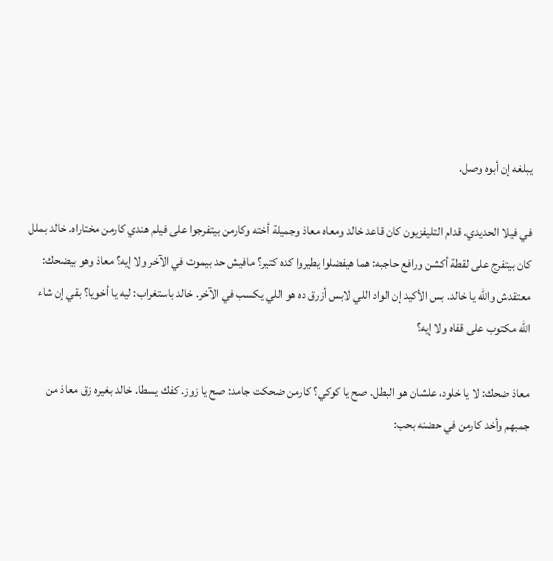يبلغه إن أبوه وصل.

في فيلا الحديدي. قدام التليفزيون كان قاعد خالد ومعاه معاذ وجميلة أخته وكارمن بيتفرجوا على فيلم هندي كارمن مختاراه. خالد بملل كان بيتفرج على لقطة أكشن ورافع حاجبه: هما هيفضلوا يطيروا كده كتير؟ مافيش حد بيموت في الآخر ولا إيه؟ معاذ وهو بيضحك: معتقدش والله يا خالد. بس الأكيد إن الواد اللي لابس أزرق ده هو اللي يكسب في الآخر. خالد باستغراب: ليه يا أخويا؟ بقي إن شاء الله مكتوب على قفاه ولا إيه؟

معاذ ضحك: لا يا خلود، علشان هو البطل. صح يا كوكي؟ كارمن ضحكت جامد: صح يا زوز. كفك يسطا. خالد بغيره زق معاذ من جمبهم وأخد كارمن في حضنه بحب: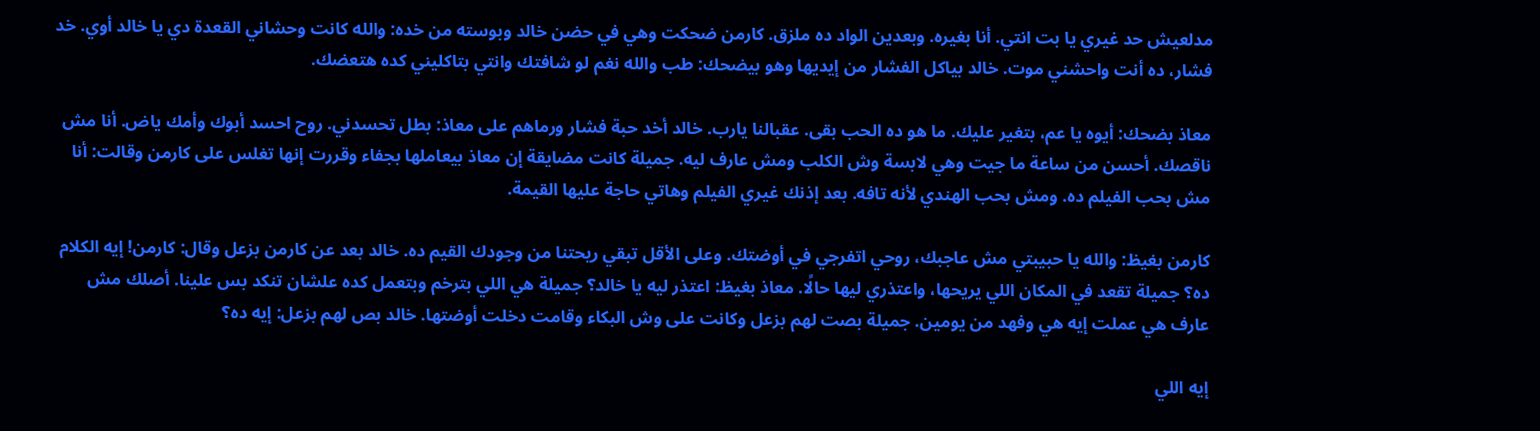مدلعيش حد غيري يا بت انتي. أنا بغيره. وبعدين الواد ده ملزق. كارمن ضحكت وهي في حضن خالد وبوسته من خده: والله كانت وحشاني القعدة دي يا خالد أوي. خد فشار، ده أنت واحشني موت. خالد بياكل الفشار من إيديها وهو بيضحك: طب والله نغم لو شافتك وانتي بتاكليني كده هتعضك.

معاذ بضحك: أيوه يا عم، بتغير عليك. ما هو ده الحب بقى. عقبالنا يارب. خالد أخد حبة فشار ورماهم على معاذ: بطل تحسدني. روح احسد أبوك وأمك ياض. أنا مش ناقصك. أحسن من ساعة ما جيت وهي لابسة وش الكلب ومش عارف ليه. جميلة كانت مضايقة إن معاذ بيعاملها بجفاء وقررت إنها تغلس على كارمن وقالت: أنا مش بحب الفيلم ده. ومش بحب الهندي لأنه تافه. بعد إذنك غيري الفيلم وهاتي حاجة عليها القيمة.

كارمن بغيظ: والله يا حبيبتي مش عاجبك، روحي اتفرجي في أوضتك. وعلى الأقل تبقي ريحتنا من وجودك القيم ده. خالد بعد عن كارمن بزعل وقال: كارمن! إيه الكلام ده؟ جميلة تقعد في المكان اللي يريحها، واعتذري ليها حالًا. معاذ بغيظ: اعتذر ليه يا خالد؟ جميلة هي اللي بترخم وبتعمل كده علشان تنكد بس علينا. أصلك مش عارف هي عملت إيه هي وفهد من يومين. جميلة بصت لهم بزعل وكانت على وش البكاء وقامت دخلت أوضتها. خالد بص لهم بزعل: إيه ده؟

إيه اللي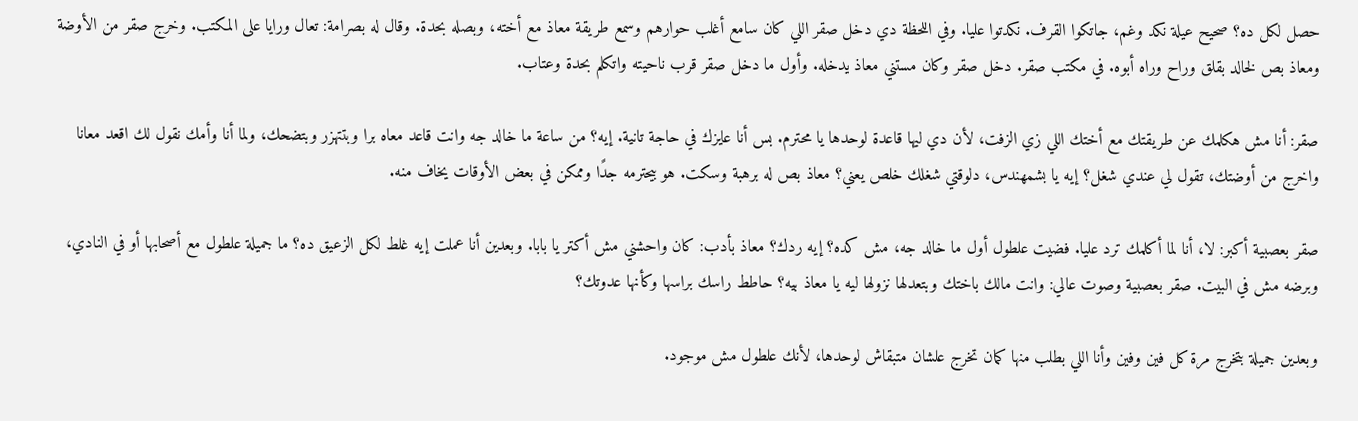حصل لكل ده؟ صحيح عيلة نكد وغم، جاتكوا القرف. نكدتوا عليا. وفي اللحظة دي دخل صقر اللي كان سامع أغلب حوارهم وسمع طريقة معاذ مع أخته، وبصله بحدة. وقال له بصرامة: تعال ورايا على المكتب. وخرج صقر من الأوضة ومعاذ بص لخالد بقلق وراح وراه أبوه. في مكتب صقر. دخل صقر وكان مستني معاذ يدخله. وأول ما دخل صقر قرب ناحيته واتكلم بحدة وعتاب.

صقر: أنا مش هكلمك عن طريقتك مع أختك اللي زي الزفت، لأن دي ليها قاعدة لوحدها يا محترم. بس أنا عايزك في حاجة تانية. إيه؟ من ساعة ما خالد جه وانت قاعد معاه برا وبتتهزر وبتضحك، ولما أنا وأمك نقول لك اقعد معانا واخرج من أوضتك، تقول لي عندي شغل؟ إيه يا بشمهندس، دلوقتي شغلك خلص يعني؟ معاذ بص له برهبة وسكت. هو بيحترمه جدًا وممكن في بعض الأوقات يخاف منه.

صقر بعصبية أكبر: لا، أنا لما أكلمك ترد عليا. فضيت علطول أول ما خالد جه، مش كده؟ إيه ردك؟ معاذ بأدب: كان واحشني مش أكتر يا بابا. وبعدين أنا عملت إيه غلط لكل الزعيق ده؟ ما جميلة علطول مع أصحابها أو في النادي، وبرضه مش في البيت. صقر بعصبية وصوت عالي: وانت مالك باختك وبتعدلها نزولها ليه يا معاذ بيه؟ حاطط راسك براسها وكأنها عدوتك؟

وبعدين جميلة بتخرج مرة كل فين وفين وأنا اللي بطلب منها كمان تخرج علشان متبقاش لوحدها، لأنك علطول مش موجود.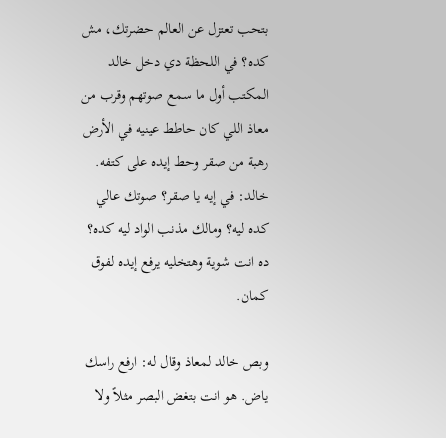بتحب تعتزل عن العالم حضرتك، مش كده؟ في اللحظة دي دخل خالد المكتب أول ما سمع صوتهم وقرب من معاذ اللي كان حاطط عينيه في الأرض رهبة من صقر وحط إيده على كتفه. خالد: في إيه يا صقر؟ صوتك عالي كده ليه؟ ومالك مذنب الواد ليه كده؟ ده انت شوية وهتخليه يرفع إيده لفوق كمان.

وبص خالد لمعاذ وقال له: ارفع راسك ياض. هو انت بتغض البصر مثلاً ولا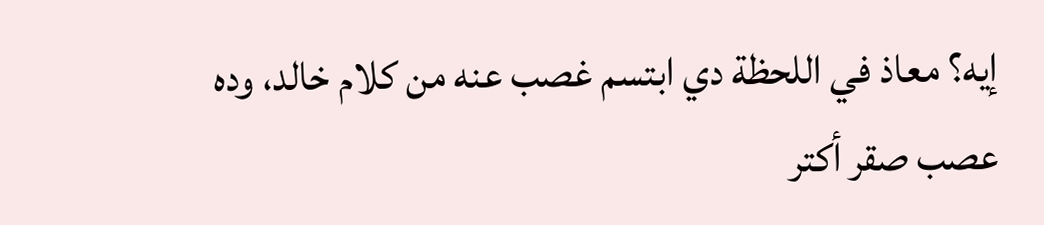إيه؟ معاذ في اللحظة دي ابتسم غصب عنه من كلام خالد، وده عصب صقر أكتر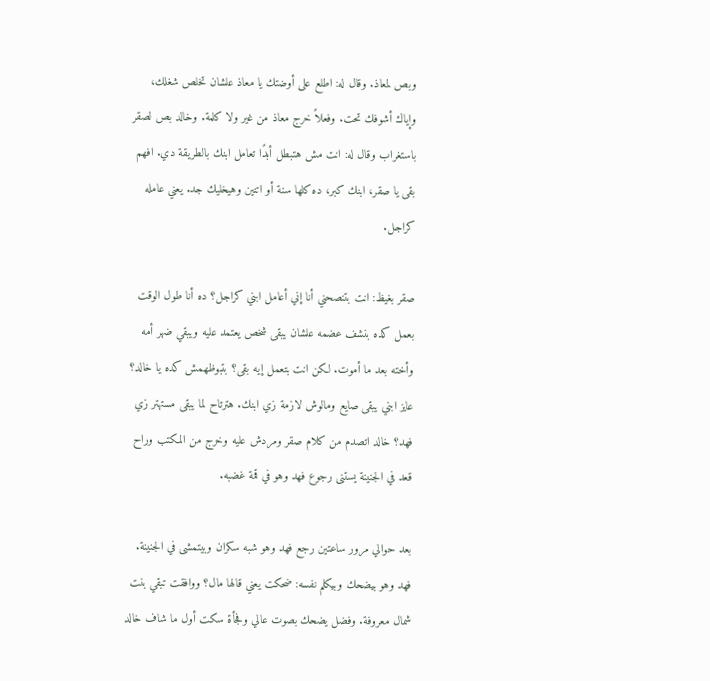وبص لمعاذ. وقال له: اطلع على أوضتك يا معاذ علشان تخلص شغلك، وإياك أشوفك تحت. وفعلاً خرج معاذ من غير ولا كلمة. وخالد بص لصقر باستغراب وقال له: انت مش هتبطل أبدًا تعامل ابنك بالطريقة دي. افهم بقى يا صقر، ابنك كبر، ده كلها سنة أو اتنين وهيخليك جد. يعني عامله كراجل.

صقر بغيظ: انت بتنصحني أنا إني أعامل ابني كراجل؟ ده أنا طول الوقت بعمل كده بنشف عضمه علشان يبقى شخص يعتمد عليه ويبقي ضهر أمه وأخته بعد ما أموت. لكن انت بتعمل إيه بقى؟ بتبوظهمش كده يا خالد؟ عايز ابني يبقى صايع ومالوش لازمة زي ابنك. هترتاح لما يبقى مستهتر زي فهد؟ خالد اتصدم من كلام صقر ومردش عليه وخرج من المكتب وراح قعد في الجنينة يستنى رجوع فهد وهو في قمة غضبه.

بعد حوالي مرور ساعتين رجع فهد وهو شبه سكران وبيتمشى في الجنينة. فهد وهو بيضحك وبيكلم نفسه: ضحكت يعني قالها مال؟ ووافقت تبقي بنت شمال معروفة. وفضل يضحك بصوت عالي وفجأة سكت أول ما شاف خالد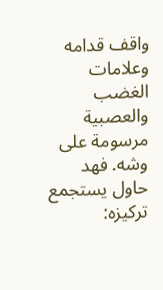واقف قدامه وعلامات الغضب والعصبية مرسومة على وشه. فهد حاول يستجمع تركيزه: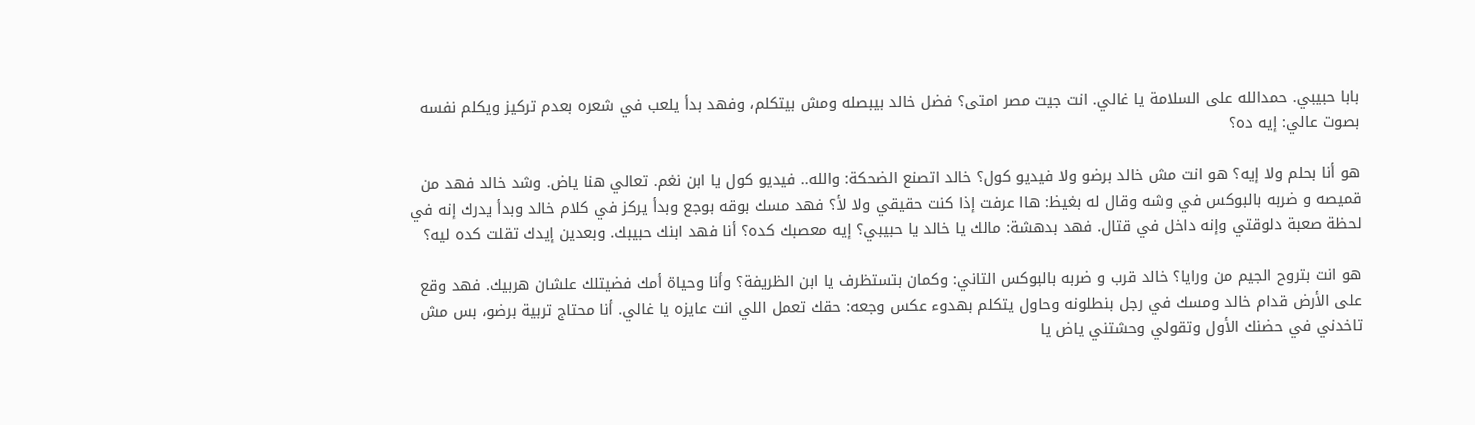بابا حبيبي. حمدالله على السلامة يا غالي. انت جيت مصر امتى؟ فضل خالد بيبصله ومش بيتكلم، وفهد بدأ يلعب في شعره بعدم تركيز ويكلم نفسه بصوت عالي: إيه ده؟

هو أنا بحلم ولا إيه؟ هو انت مش خالد برضو ولا فيديو كول؟ خالد اتصنع الضحكة: والله.. فيديو كول يا ابن نغم. تعالي هنا ياض. وشد خالد فهد من قميصه و ضربه بالبوكس في وشه وقال له بغيظ: هاا عرفت إذا كنت حقيقي ولا لأ؟ فهد مسك بوقه بوجع وبدأ يركز في كلام خالد وبدأ يدرك إنه في لحظة صعبة دلوقتي وإنه داخل في قتال. فهد بدهشة: مالك يا خالد يا حبيبي؟ إيه معصبك كده؟ أنا فهد ابنك حبيبك. وبعدين إيدك تقلت كده ليه؟

هو انت بتروح الجيم من ورايا؟ خالد قرب و ضربه بالبوكس التاني: وكمان بتستظرف يا ابن الظريفة؟ وأنا وحياة أمك فضيتلك علشان هربيك. فهد وقع على الأرض قدام خالد ومسك في رجل بنطلونه وحاول يتكلم بهدوء عكس وجعه: حقك تعمل اللي انت عايزه يا غالي. أنا محتاج تربية برضو، بس مش تاخدني في حضنك الأول وتقولي وحشتني ياض يا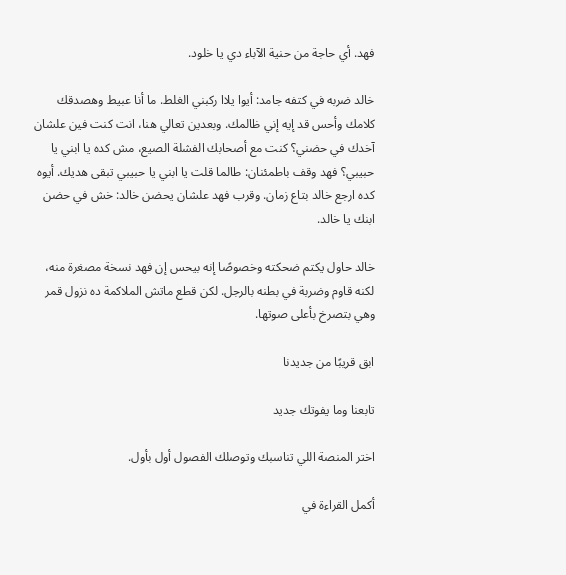فهد. أي حاجة من حنية الآباء دي يا خلود.

خالد ضربه في كتفه جامد: أيوا يلاا ركبني الغلط. ما أنا عبيط وهصدقك كلامك وأحس قد إيه إني ظالمك. وبعدين تعالي هنا، انت كنت فين علشان آخدك في حضني؟ كنت مع أصحابك الفشلة الصيع، مش كده يا ابني يا حبيبي؟ فهد وقف باطمئنان: طالما قلت يا ابني يا حبيبي تبقى هديك. أيوه كده ارجع خالد بتاع زمان. وقرب فهد علشان يحضن خالد: خش في حضن ابنك يا خالد.

خالد حاول يكتم ضحكته وخصوصًا إنه بيحس إن فهد نسخة مصغرة منه، لكنه قاوم وضربة في بطنه بالرجل. لكن قطع ماتش الملاكمة ده نزول قمر وهي بتصرخ بأعلى صوتها.

ابق قريبًا من جديدنا

تابعنا وما يفوتك جديد

اختر المنصة اللي تناسبك وتوصلك الفصول أول بأول.

أكمل القراءة في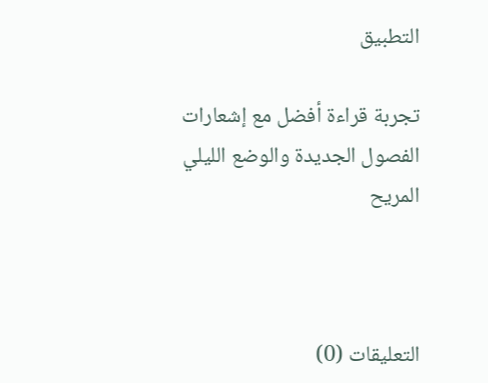التطبيق

تجربة قراءة أفضل مع إشعارات الفصول الجديدة والوضع الليلي المريح



التعليقات (0)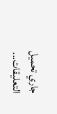جاري تحميل التعليقات...